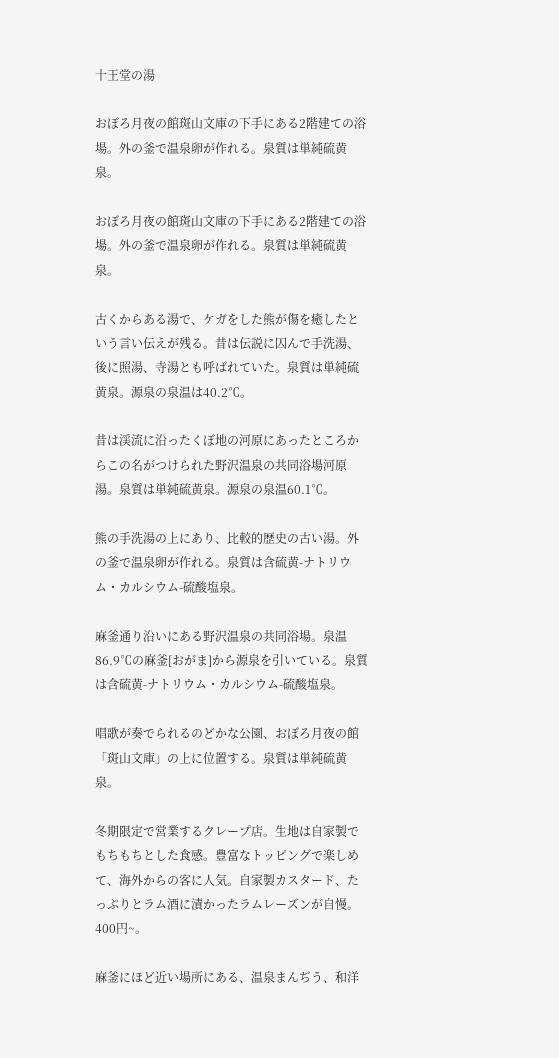十王堂の湯

おぼろ月夜の館斑山文庫の下手にある2階建ての浴場。外の釜で温泉卵が作れる。泉質は単純硫黄泉。

おぼろ月夜の館斑山文庫の下手にある2階建ての浴場。外の釜で温泉卵が作れる。泉質は単純硫黄泉。

古くからある湯で、ケガをした熊が傷を癒したという言い伝えが残る。昔は伝説に囚んで手洗湯、後に照湯、寺湯とも呼ばれていた。泉質は単純硫黄泉。源泉の泉温は40.2℃。

昔は渓流に沿ったくぼ地の河原にあったところからこの名がつけられた野沢温泉の共同浴場河原湯。泉質は単純硫黄泉。源泉の泉温60.1℃。

熊の手洗湯の上にあり、比較的歴史の古い湯。外の釜で温泉卵が作れる。泉質は含硫黄-ナトリウム・カルシウム-硫酸塩泉。

麻釜通り沿いにある野沢温泉の共同浴場。泉温86.9℃の麻釜[おがま]から源泉を引いている。泉質は含硫黄-ナトリウム・カルシウム-硫酸塩泉。

唱歌が奏でられるのどかな公園、おぼろ月夜の館「斑山文庫」の上に位置する。泉質は単純硫黄泉。

冬期限定で営業するクレープ店。生地は自家製でもちもちとした食感。豊富なトッピングで楽しめて、海外からの客に人気。自家製カスタード、たっぷりとラム酒に漬かったラムレーズンが自慢。400円~。

麻釜にほど近い場所にある、温泉まんぢう、和洋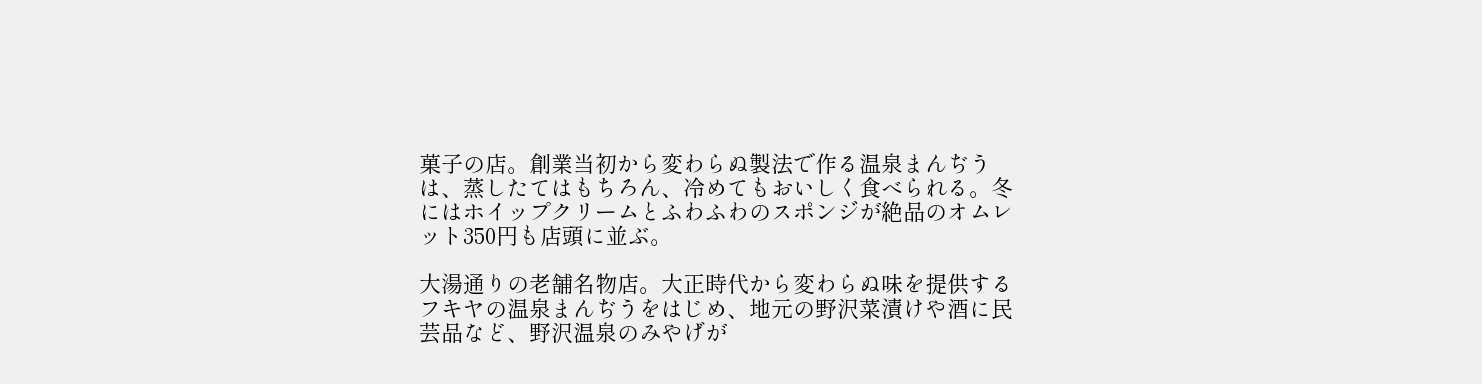菓子の店。創業当初から変わらぬ製法で作る温泉まんぢうは、蒸したてはもちろん、冷めてもおいしく食べられる。冬にはホイップクリームとふわふわのスポンジが絶品のオムレット350円も店頭に並ぶ。

大湯通りの老舗名物店。大正時代から変わらぬ味を提供するフキヤの温泉まんぢうをはじめ、地元の野沢菜漬けや酒に民芸品など、野沢温泉のみやげが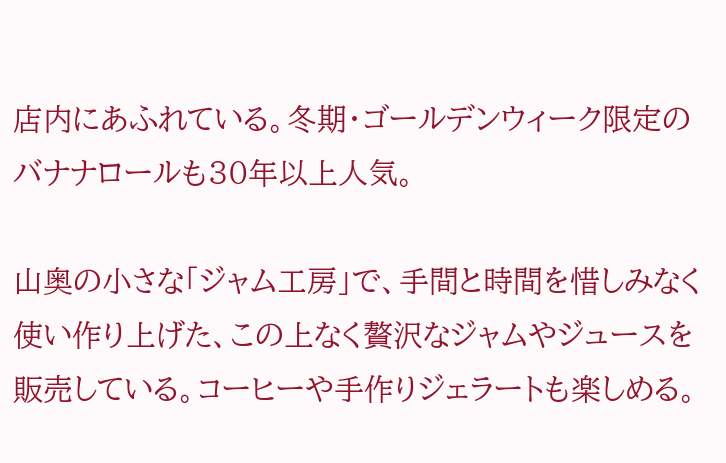店内にあふれている。冬期・ゴールデンウィーク限定のバナナロールも30年以上人気。

山奥の小さな「ジャム工房」で、手間と時間を惜しみなく使い作り上げた、この上なく贅沢なジャムやジュースを販売している。コーヒーや手作りジェラートも楽しめる。